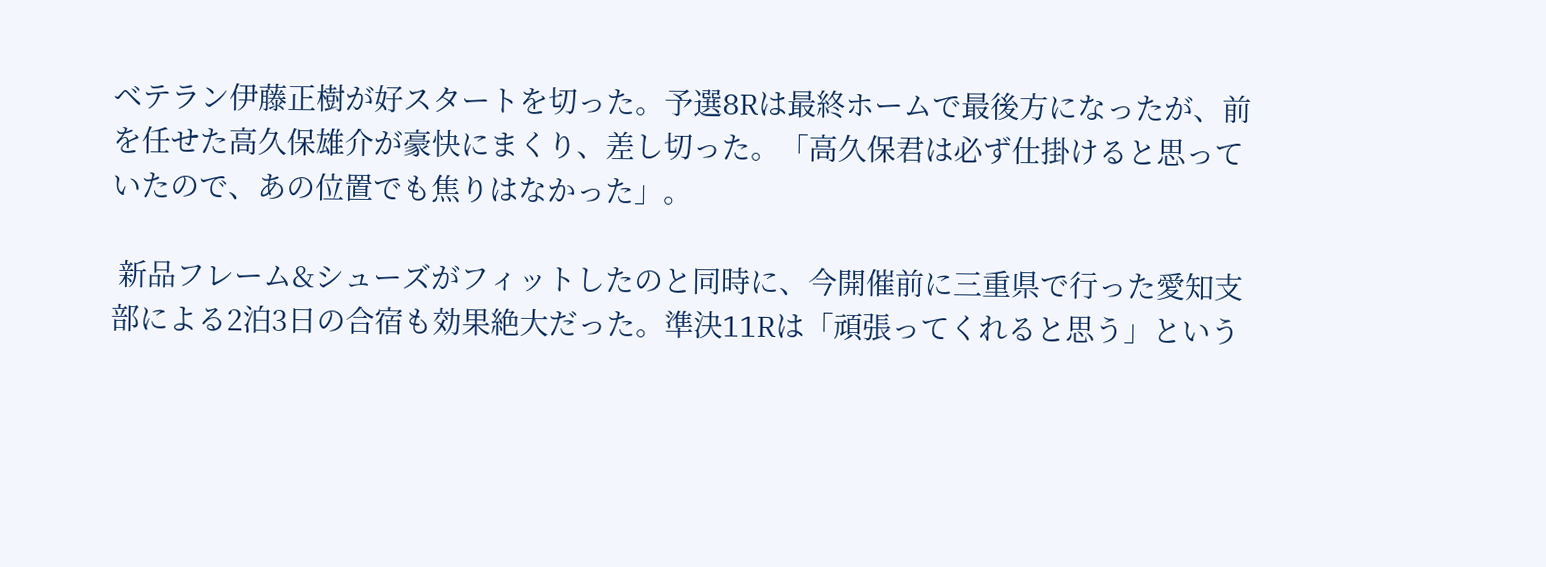ベテラン伊藤正樹が好スタートを切った。予選8Rは最終ホームで最後方になったが、前を任せた高久保雄介が豪快にまくり、差し切った。「高久保君は必ず仕掛けると思っていたので、あの位置でも焦りはなかった」。

 新品フレーム&シューズがフィットしたのと同時に、今開催前に三重県で行った愛知支部による2泊3日の合宿も効果絶大だった。準決11Rは「頑張ってくれると思う」という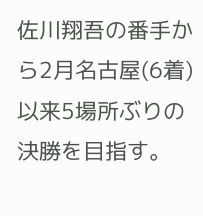佐川翔吾の番手から2月名古屋(6着)以来5場所ぶりの決勝を目指す。